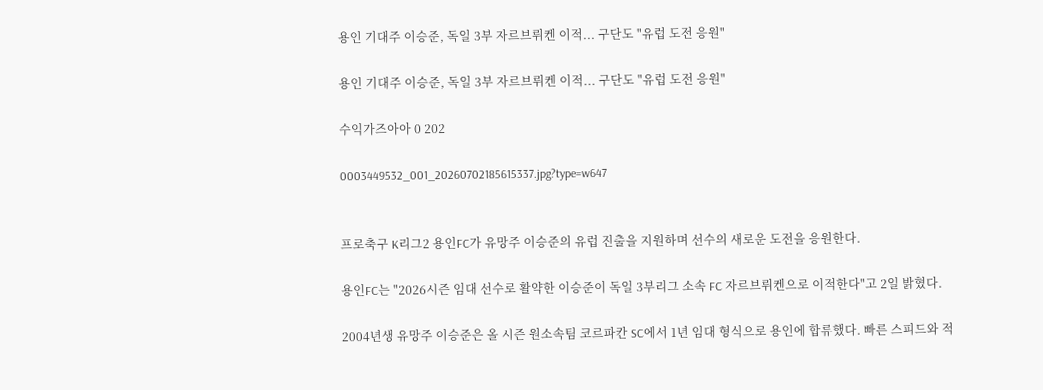용인 기대주 이승준, 독일 3부 자르브뤼켄 이적... 구단도 "유럽 도전 응원"

용인 기대주 이승준, 독일 3부 자르브뤼켄 이적... 구단도 "유럽 도전 응원"

수익가즈아아 0 202

0003449532_001_20260702185615337.jpg?type=w647


프로축구 K리그2 용인FC가 유망주 이승준의 유럽 진출을 지원하며 선수의 새로운 도전을 응원한다.

용인FC는 "2026시즌 임대 선수로 활약한 이승준이 독일 3부리그 소속 FC 자르브뤼켄으로 이적한다"고 2일 밝혔다.

2004년생 유망주 이승준은 올 시즌 원소속팀 코르파칸 SC에서 1년 임대 형식으로 용인에 합류했다. 빠른 스피드와 적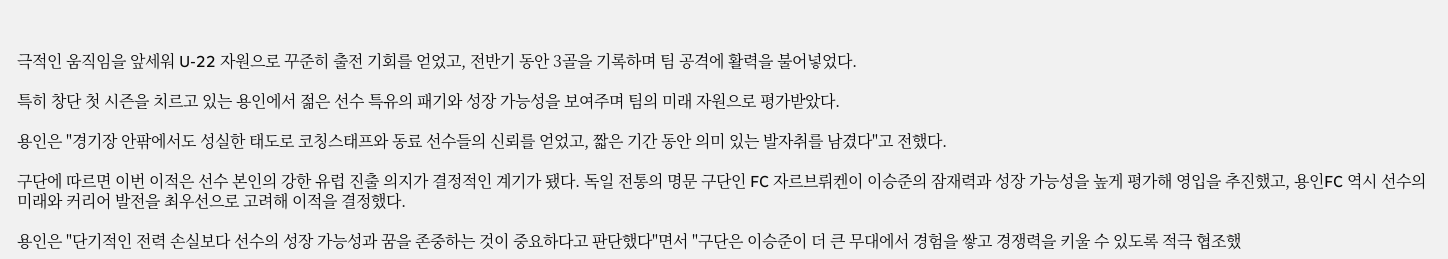극적인 움직임을 앞세워 U-22 자원으로 꾸준히 출전 기회를 얻었고, 전반기 동안 3골을 기록하며 팀 공격에 활력을 불어넣었다.

특히 창단 첫 시즌을 치르고 있는 용인에서 젊은 선수 특유의 패기와 성장 가능성을 보여주며 팀의 미래 자원으로 평가받았다.

용인은 "경기장 안팎에서도 성실한 태도로 코칭스태프와 동료 선수들의 신뢰를 얻었고, 짧은 기간 동안 의미 있는 발자취를 남겼다"고 전했다.

구단에 따르면 이번 이적은 선수 본인의 강한 유럽 진출 의지가 결정적인 계기가 됐다. 독일 전통의 명문 구단인 FC 자르브뤼켄이 이승준의 잠재력과 성장 가능성을 높게 평가해 영입을 추진했고, 용인FC 역시 선수의 미래와 커리어 발전을 최우선으로 고려해 이적을 결정했다.

용인은 "단기적인 전력 손실보다 선수의 성장 가능성과 꿈을 존중하는 것이 중요하다고 판단했다"면서 "구단은 이승준이 더 큰 무대에서 경험을 쌓고 경쟁력을 키울 수 있도록 적극 협조했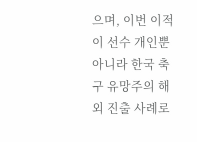으며, 이번 이적이 선수 개인뿐 아니라 한국 축구 유망주의 해외 진출 사례로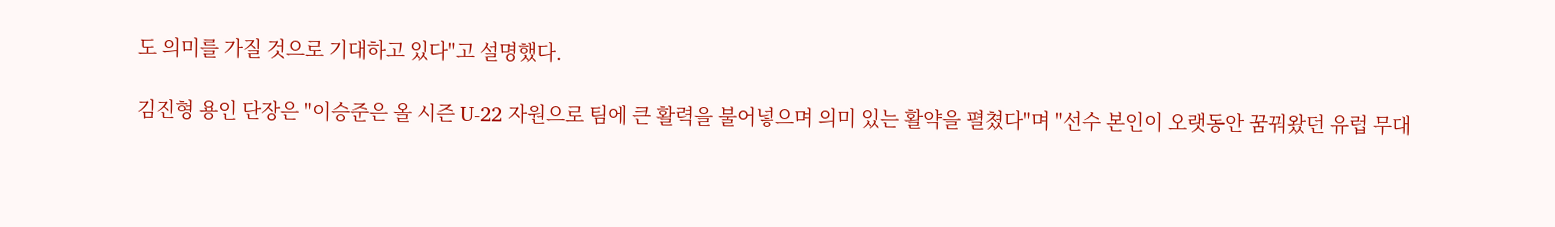도 의미를 가질 것으로 기대하고 있다"고 설명했다.

김진형 용인 단장은 "이승준은 올 시즌 U-22 자원으로 팀에 큰 활력을 불어넣으며 의미 있는 활약을 펼쳤다"며 "선수 본인이 오랫동안 꿈꿔왔던 유럽 무대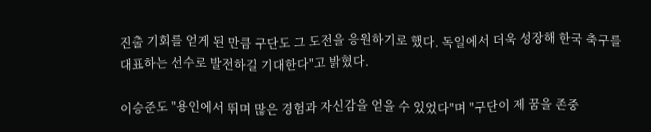진출 기회를 얻게 된 만큼 구단도 그 도전을 응원하기로 했다. 독일에서 더욱 성장해 한국 축구를 대표하는 선수로 발전하길 기대한다"고 밝혔다.

이승준도 "용인에서 뛰며 많은 경험과 자신감을 얻을 수 있었다"며 "구단이 제 꿈을 존중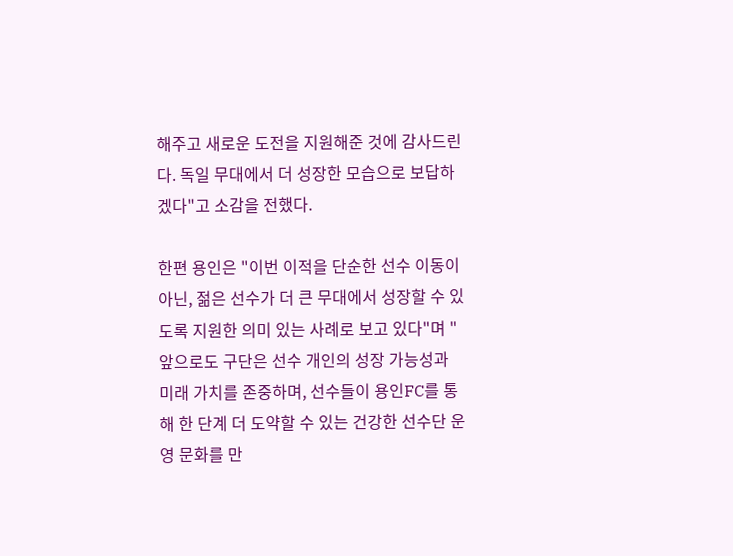해주고 새로운 도전을 지원해준 것에 감사드린다. 독일 무대에서 더 성장한 모습으로 보답하겠다"고 소감을 전했다.

한편 용인은 "이번 이적을 단순한 선수 이동이 아닌, 젊은 선수가 더 큰 무대에서 성장할 수 있도록 지원한 의미 있는 사례로 보고 있다"며 "앞으로도 구단은 선수 개인의 성장 가능성과 미래 가치를 존중하며, 선수들이 용인FC를 통해 한 단계 더 도약할 수 있는 건강한 선수단 운영 문화를 만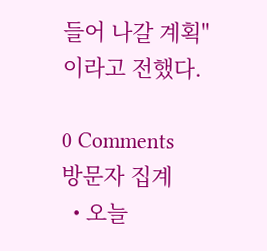들어 나갈 계획"이라고 전했다.

0 Comments
방문자 집계
  • 오늘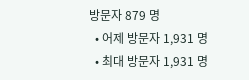방문자 879 명
  • 어제 방문자 1,931 명
  • 최대 방문자 1,931 명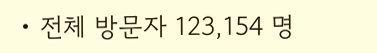• 전체 방문자 123,154 명